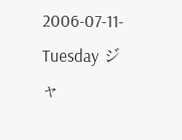2006-07-11-Tuesday ジャ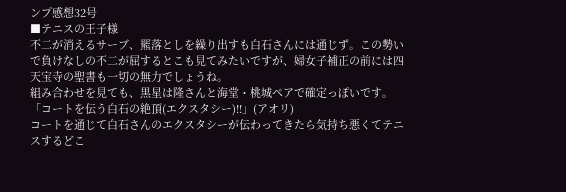ンプ感想32号
■テニスの王子様
不二が消えるサーブ、羆落としを繰り出すも白石さんには通じず。この勢いで負けなしの不二が屈するとこも見てみたいですが、婦女子補正の前には四天宝寺の聖書も一切の無力でしょうね。
組み合わせを見ても、黒星は隆さんと海堂・桃城ペアで確定っぽいです。
「コートを伝う白石の絶頂(エクスタシー)!!」(アオリ)
コートを通じて白石さんのエクスタシーが伝わってきたら気持ち悪くてテニスするどこ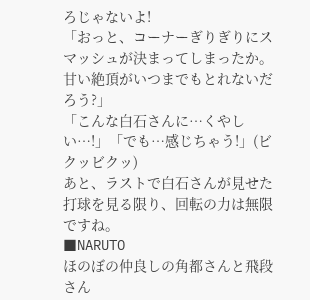ろじゃないよ!
「おっと、コーナーぎりぎりにスマッシュが決まってしまったか。甘い絶頂がいつまでもとれないだろう?」
「こんな白石さんに…くやしい…!」「でも…感じちゃう!」(ビクッビクッ)
あと、ラストで白石さんが見せた打球を見る限り、回転の力は無限ですね。
■NARUTO
ほのぼの仲良しの角都さんと飛段さん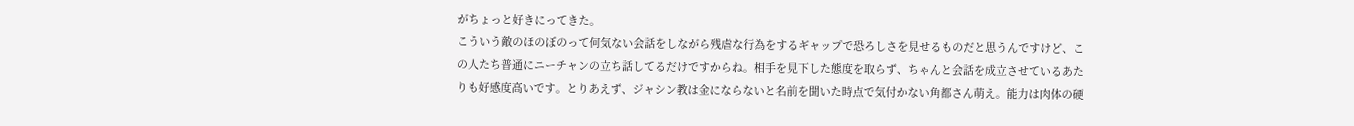がちょっと好きにってきた。
こういう敵のほのぼのって何気ない会話をしながら残虐な行為をするギャップで恐ろしさを見せるものだと思うんですけど、この人たち普通にニーチャンの立ち話してるだけですからね。相手を見下した態度を取らず、ちゃんと会話を成立させているあたりも好感度高いです。とりあえず、ジャシン教は金にならないと名前を聞いた時点で気付かない角都さん萌え。能力は肉体の硬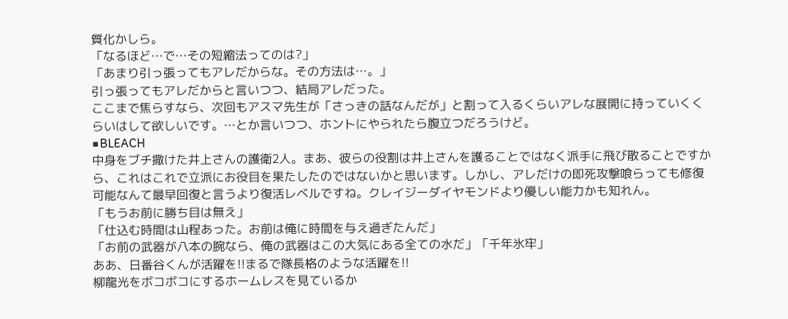質化かしら。
「なるほど…で…その短縮法ってのは?」
「あまり引っ張ってもアレだからな。その方法は…。」
引っ張ってもアレだからと言いつつ、結局アレだった。
ここまで焦らすなら、次回もアスマ先生が「さっきの話なんだが」と割って入るくらいアレな展開に持っていくくらいはして欲しいです。…とか言いつつ、ホントにやられたら腹立つだろうけど。
■BLEACH
中身をブチ撒けた井上さんの護衛2人。まあ、彼らの役割は井上さんを護ることではなく派手に飛び散ることですから、これはこれで立派にお役目を果たしたのではないかと思います。しかし、アレだけの即死攻撃喰らっても修復可能なんて最早回復と言うより復活レベルですね。クレイジーダイヤモンドより優しい能力かも知れん。
「もうお前に勝ち目は無え」
「仕込む時間は山程あった。お前は俺に時間を与え過ぎたんだ」
「お前の武器が八本の腕なら、俺の武器はこの大気にある全ての水だ」「千年氷牢」
ああ、日番谷くんが活躍を!!まるで隊長格のような活躍を!!
柳龍光をボコボコにするホームレスを見ているか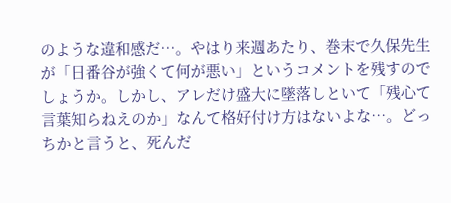のような違和感だ…。やはり来週あたり、巻末で久保先生が「日番谷が強くて何が悪い」というコメントを残すのでしょうか。しかし、アレだけ盛大に墜落しといて「残心て言葉知らねえのか」なんて格好付け方はないよな…。どっちかと言うと、死んだ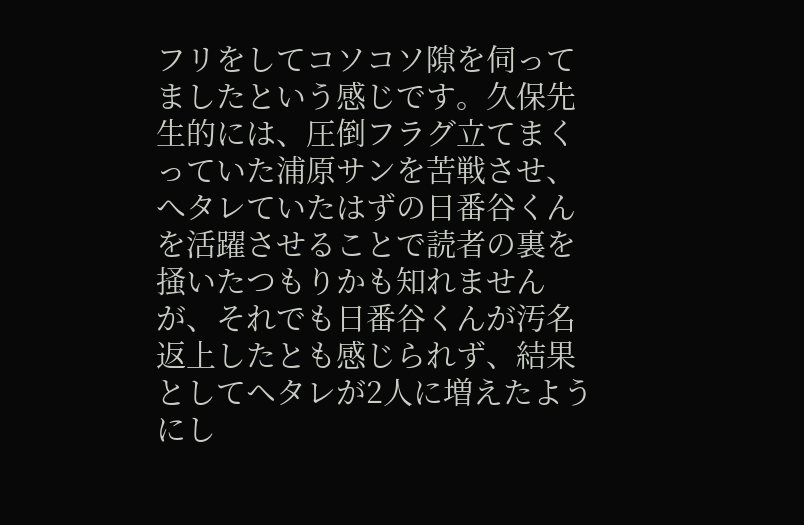フリをしてコソコソ隙を伺ってましたという感じです。久保先生的には、圧倒フラグ立てまくっていた浦原サンを苦戦させ、へタレていたはずの日番谷くんを活躍させることで読者の裏を掻いたつもりかも知れませんが、それでも日番谷くんが汚名返上したとも感じられず、結果としてヘタレが2人に増えたようにし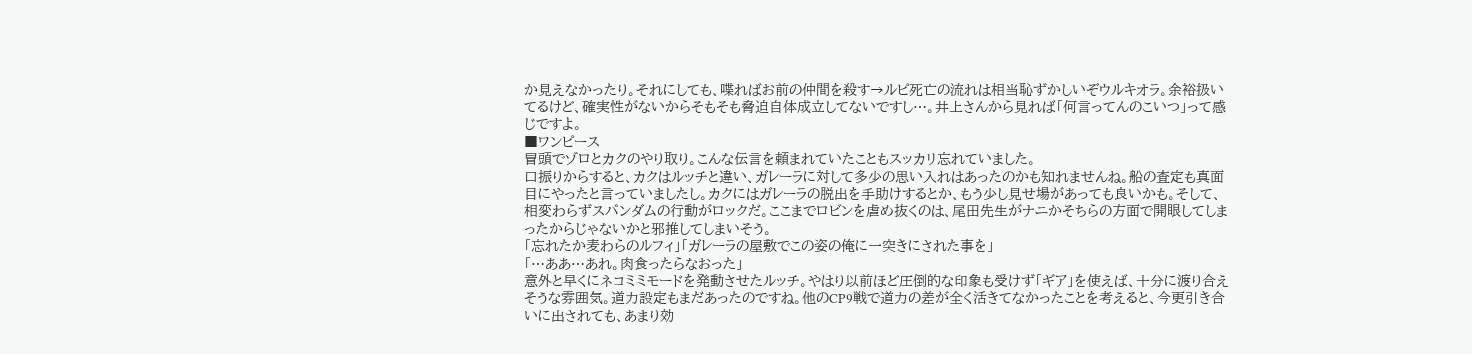か見えなかったり。それにしても、喋ればお前の仲間を殺す→ルピ死亡の流れは相当恥ずかしいぞウルキオラ。余裕扱いてるけど、確実性がないからそもそも脅迫自体成立してないですし…。井上さんから見れば「何言ってんのこいつ」って感じですよ。
■ワンピース
冒頭でゾロとカクのやり取り。こんな伝言を頼まれていたこともスッカリ忘れていました。
口振りからすると、カクはルッチと違い、ガレーラに対して多少の思い入れはあったのかも知れませんね。船の査定も真面目にやったと言っていましたし。カクにはガレーラの脱出を手助けするとか、もう少し見せ場があっても良いかも。そして、相変わらずスパンダムの行動がロックだ。ここまでロビンを虐め抜くのは、尾田先生がナニかそちらの方面で開眼してしまったからじゃないかと邪推してしまいそう。
「忘れたか麦わらのルフィ」「ガレーラの屋敷でこの姿の俺に一突きにされた事を」
「…ああ…あれ。肉食ったらなおった」
意外と早くにネコミミモードを発動させたルッチ。やはり以前ほど圧倒的な印象も受けず「ギア」を使えば、十分に渡り合えそうな雰囲気。道力設定もまだあったのですね。他のCP9戦で道力の差が全く活きてなかったことを考えると、今更引き合いに出されても、あまり効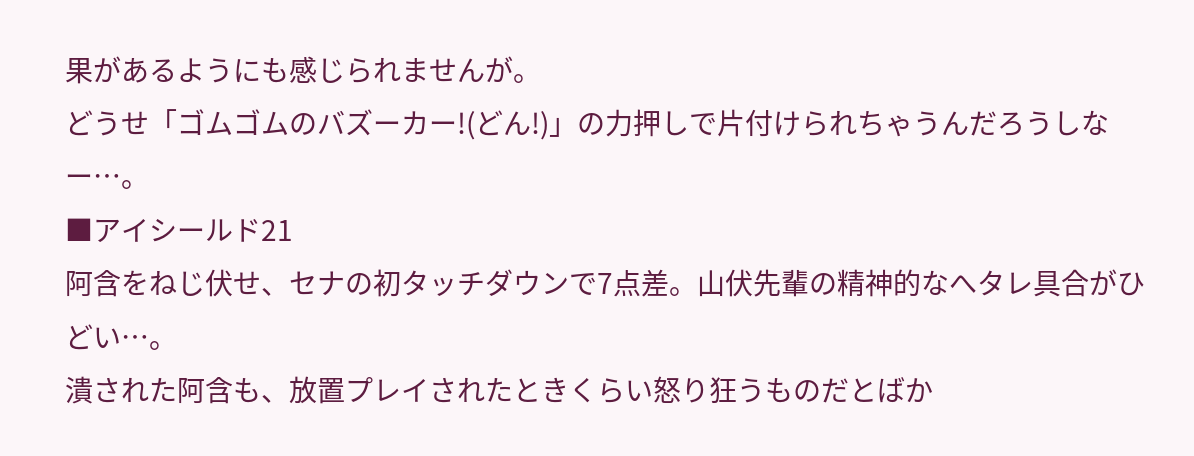果があるようにも感じられませんが。
どうせ「ゴムゴムのバズーカー!(どん!)」の力押しで片付けられちゃうんだろうしなー…。
■アイシールド21
阿含をねじ伏せ、セナの初タッチダウンで7点差。山伏先輩の精神的なへタレ具合がひどい…。
潰された阿含も、放置プレイされたときくらい怒り狂うものだとばか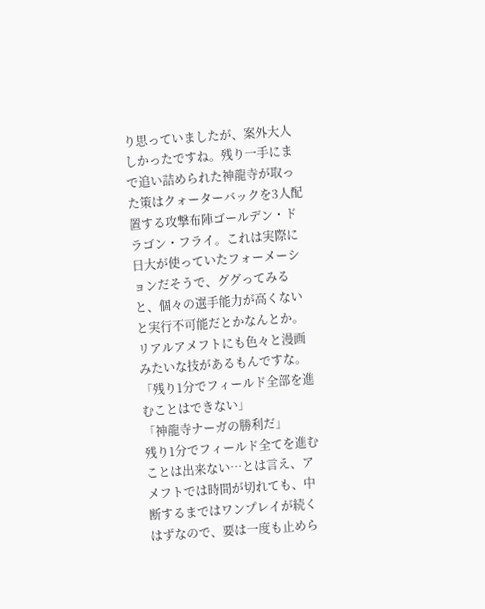り思っていましたが、案外大人しかったですね。残り一手にまで追い詰められた神龍寺が取った策はクォーターバックを3人配置する攻撃布陣ゴールデン・ドラゴン・フライ。これは実際に日大が使っていたフォーメーションだそうで、ググってみると、個々の選手能力が高くないと実行不可能だとかなんとか。リアルアメフトにも色々と漫画みたいな技があるもんですな。
「残り1分でフィールド全部を進むことはできない」
「神龍寺ナーガの勝利だ」
残り1分でフィールド全てを進むことは出来ない…とは言え、アメフトでは時間が切れても、中断するまではワンプレイが続くはずなので、要は一度も止めら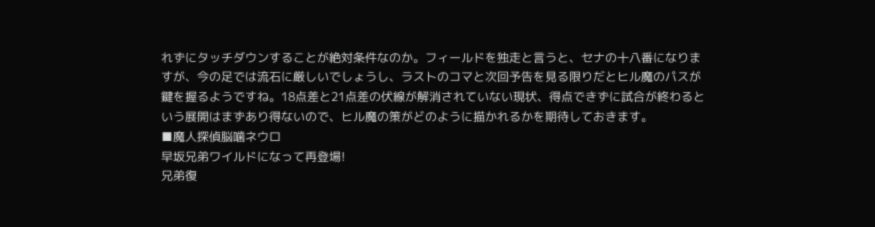れずにタッチダウンすることが絶対条件なのか。フィールドを独走と言うと、セナの十八番になりますが、今の足では流石に厳しいでしょうし、ラストのコマと次回予告を見る限りだとヒル魔のパスが鍵を握るようですね。18点差と21点差の伏線が解消されていない現状、得点できずに試合が終わるという展開はまずあり得ないので、ヒル魔の策がどのように描かれるかを期待しておきます。
■魔人探偵脳噛ネウロ
早坂兄弟ワイルドになって再登場!
兄弟復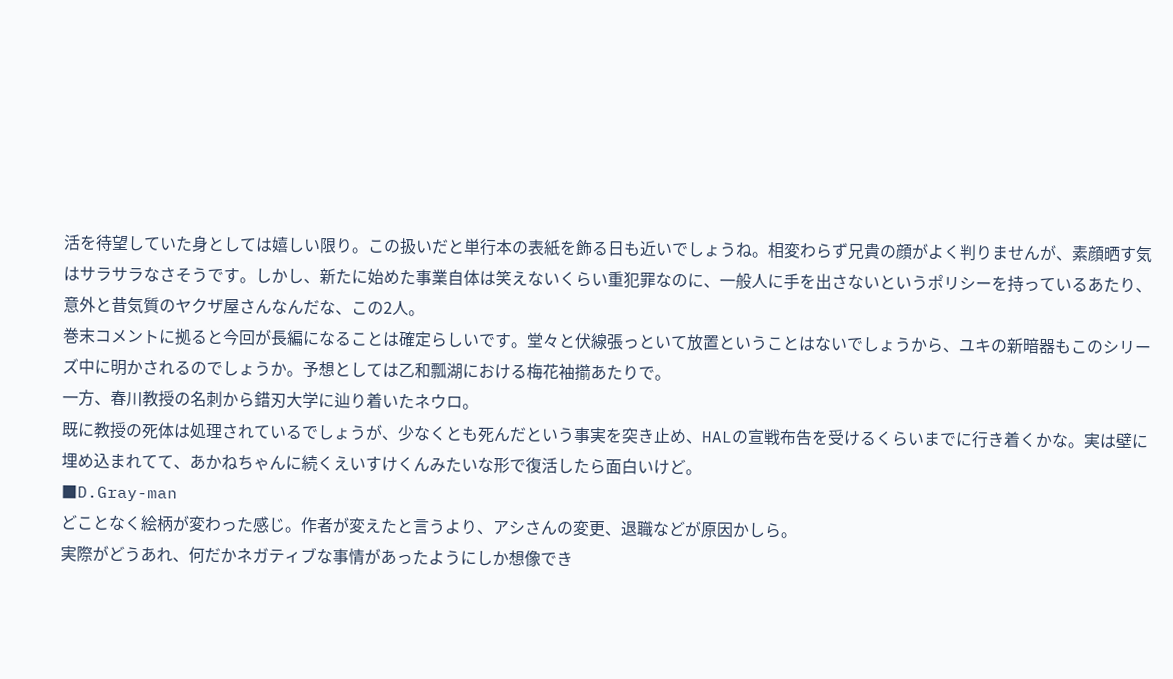活を待望していた身としては嬉しい限り。この扱いだと単行本の表紙を飾る日も近いでしょうね。相変わらず兄貴の顔がよく判りませんが、素顔晒す気はサラサラなさそうです。しかし、新たに始めた事業自体は笑えないくらい重犯罪なのに、一般人に手を出さないというポリシーを持っているあたり、意外と昔気質のヤクザ屋さんなんだな、この2人。
巻末コメントに拠ると今回が長編になることは確定らしいです。堂々と伏線張っといて放置ということはないでしょうから、ユキの新暗器もこのシリーズ中に明かされるのでしょうか。予想としては乙和瓢湖における梅花袖擶あたりで。
一方、春川教授の名刺から錯刃大学に辿り着いたネウロ。
既に教授の死体は処理されているでしょうが、少なくとも死んだという事実を突き止め、HALの宣戦布告を受けるくらいまでに行き着くかな。実は壁に埋め込まれてて、あかねちゃんに続くえいすけくんみたいな形で復活したら面白いけど。
■D.Gray-man
どことなく絵柄が変わった感じ。作者が変えたと言うより、アシさんの変更、退職などが原因かしら。
実際がどうあれ、何だかネガティブな事情があったようにしか想像でき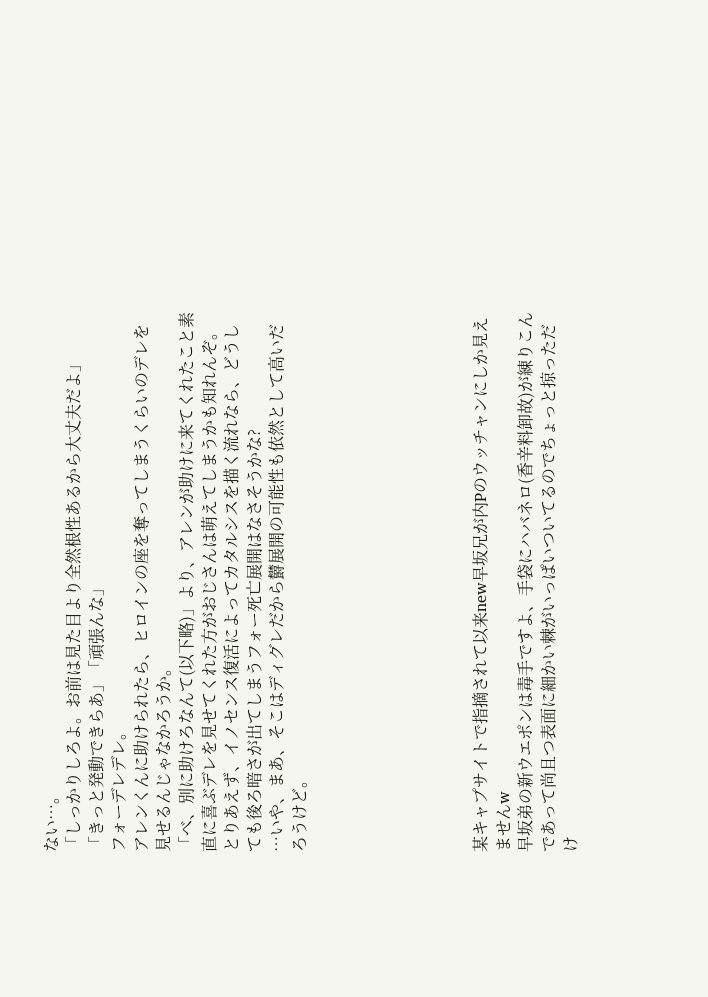ない…。
「しっかりしろよ。お前は見た目より全然根性あるから大丈夫だよ」
「きっと発動できらあ」「頑張んな」
フォーデレデレ。
アレンくんに助けられたら、ヒロインの座を奪ってしまうくらいのデレを見せるんじゃなかろうか。
「べ、別に助けろなんて(以下略)」より、アレンが助けに来てくれたこと素直に喜ぶデレを見せてくれた方がおじさんは萌えてしまうかも知れんぞ。とりあえず、イノセンス復活によってカタルシスを描く流れなら、どうしても後ろ暗さが出てしまうフォー死亡展開はなさそうかな?
…いや、まあ、そこはディグレだから欝展開の可能性も依然として高いだろうけど。







某キャプサイトで指摘されて以来new早坂兄が内Pのウッチャンにしか見えませんw
早坂弟の新ウエポンは毒手ですよ、手袋にハバネロ(香辛料卸故)が練りこんであって尚且つ表面に細かい棘がいっぱいついてるのでちょっと掠っただけ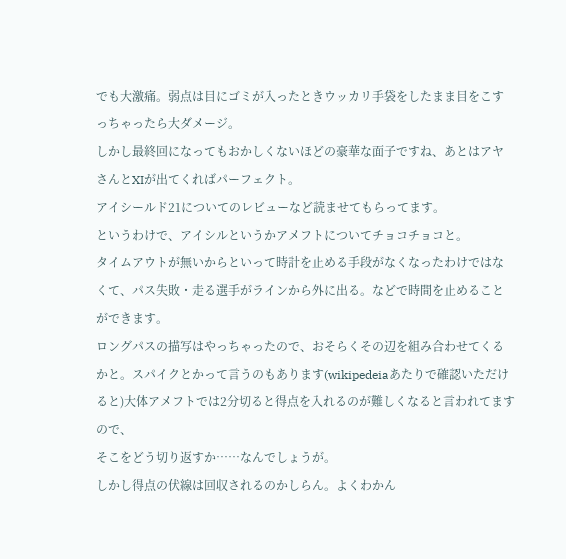でも大激痛。弱点は目にゴミが入ったときウッカリ手袋をしたまま目をこすっちゃったら大ダメージ。
しかし最終回になってもおかしくないほどの豪華な面子ですね、あとはアヤさんとXIが出てくればパーフェクト。
アイシールド21についてのレビューなど読ませてもらってます。
というわけで、アイシルというかアメフトについてチョコチョコと。
タイムアウトが無いからといって時計を止める手段がなくなったわけではなくて、パス失敗・走る選手がラインから外に出る。などで時間を止めることができます。
ロングパスの描写はやっちゃったので、おそらくその辺を組み合わせてくるかと。スパイクとかって言うのもあります(wikipedeiaあたりで確認いただけると)大体アメフトでは2分切ると得点を入れるのが難しくなると言われてますので、
そこをどう切り返すか……なんでしょうが。
しかし得点の伏線は回収されるのかしらん。よくわかん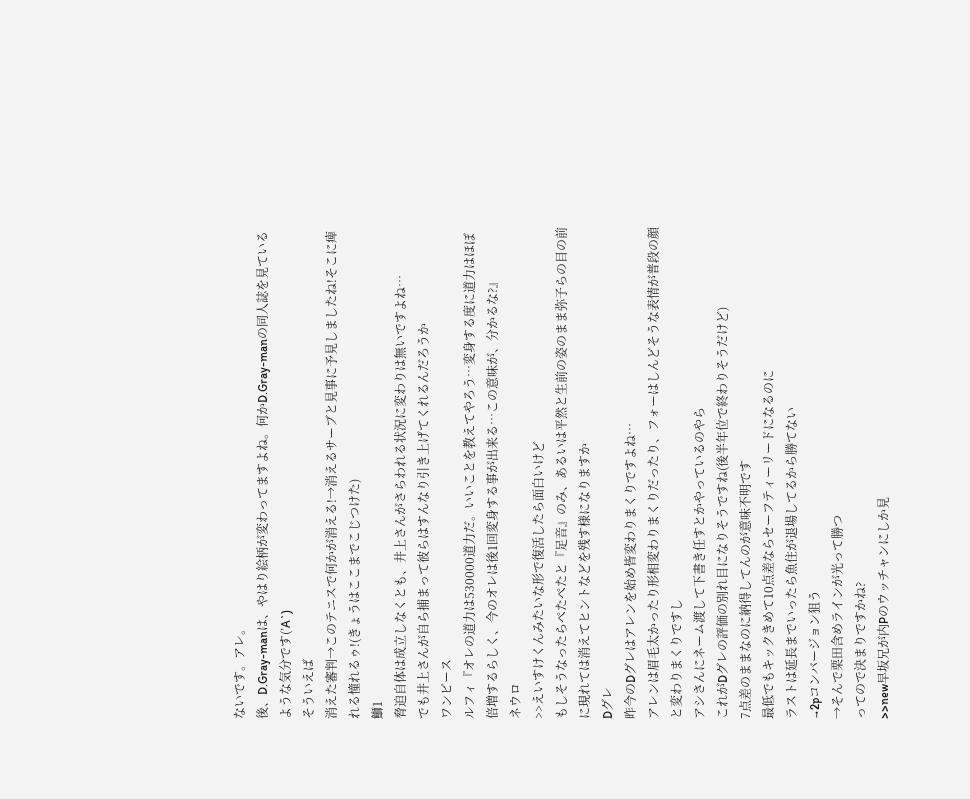ないです。アレ。
後、D.Gray-manは、やはり絵柄が変わってますよね。何かD.Gray-manの同人誌を見ているような気分です(’A`)
そういえば
消えた審判→このテニスで何かが消える!→消えるサーブと見事に予見しましたね!そこに痺れる憧れるゥ!(きょうはここまでこじつけた)
鰤1
脅迫自体は成立しなくとも、井上さんがさらわれる状況に変わりは無いですよね…
でも井上さんが自ら捕まって彼らはすんなり引き上げてくれるんだろうか
ワンピース
ルフィ『オレの道力は530000道力だ。いいことを教えてやろう…変身する度に道力はほぼ倍増するらしく、今のオレは後1回変身する事が出来る…この意味が、分かるな?』
ネウロ
>>えいすけくんみたいな形で復活したら面白いけど
もしそうなったらぺたぺたと『足音』のみ、あるいは平然と生前の姿のまま弥子らの目の前に現れては消えてヒントなどを残す様になりますか
Dグレ
昨今のDグレはアレンを始め皆変わりまくりですよね…
アレンは眉毛太かったり形相変わりまくりだったり、フォーはしんどそうな表情が普段の顔と変わりまくりですし
アシさんにネーム渡して下書き任すとかやっているのやら
これがDグレの評価の別れ目になりそうですね(後半年位で終わりそうだけど)
7点差のままなのに納得してんのが意味不明です
最低でもキックきめて10点差ならセーフティーリードになるのに
ラストは延長までいったら魚住が退場してるから勝てない
→2pコンバージョン狙う
→そんで栗田含めラインが光って勝つ
ってので決まりですかね?
>>new早坂兄が内Pのウッチャンにしか見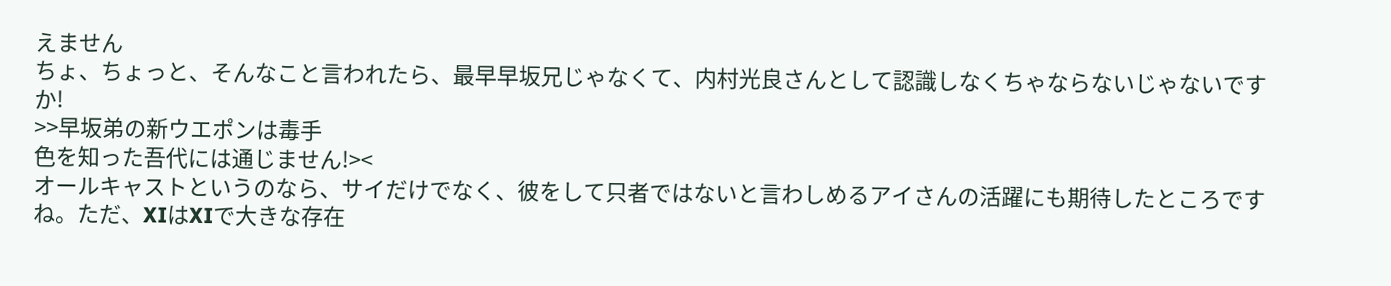えません
ちょ、ちょっと、そんなこと言われたら、最早早坂兄じゃなくて、内村光良さんとして認識しなくちゃならないじゃないですか!
>>早坂弟の新ウエポンは毒手
色を知った吾代には通じません!><
オールキャストというのなら、サイだけでなく、彼をして只者ではないと言わしめるアイさんの活躍にも期待したところですね。ただ、XIはXIで大きな存在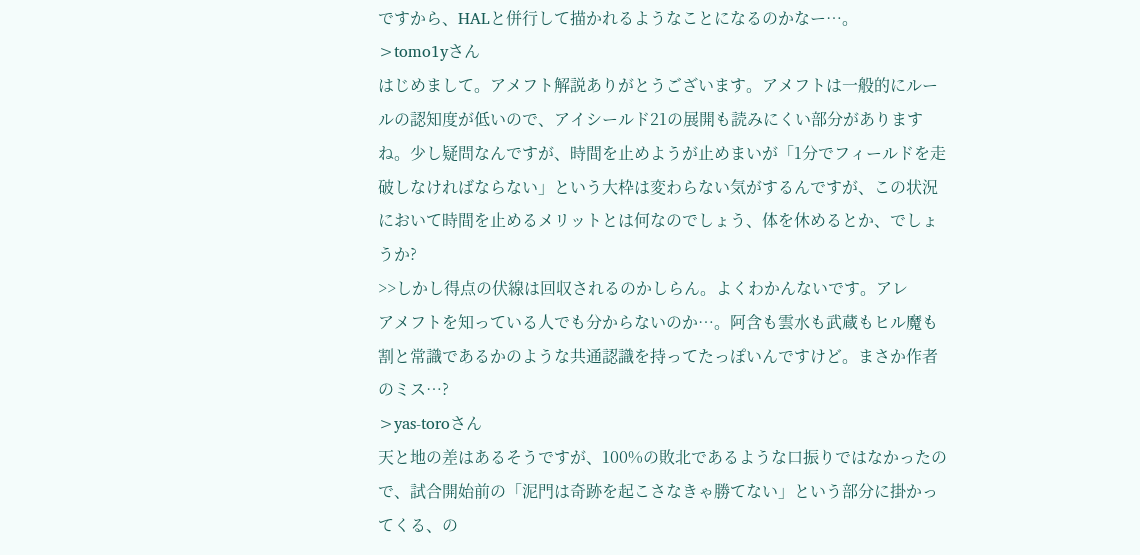ですから、HALと併行して描かれるようなことになるのかなー…。
>tomo1yさん
はじめまして。アメフト解説ありがとうございます。アメフトは一般的にルールの認知度が低いので、アイシールド21の展開も読みにくい部分がありますね。少し疑問なんですが、時間を止めようが止めまいが「1分でフィールドを走破しなければならない」という大枠は変わらない気がするんですが、この状況において時間を止めるメリットとは何なのでしょう、体を休めるとか、でしょうか?
>>しかし得点の伏線は回収されるのかしらん。よくわかんないです。アレ
アメフトを知っている人でも分からないのか…。阿含も雲水も武蔵もヒル魔も割と常識であるかのような共通認識を持ってたっぽいんですけど。まさか作者のミス…?
>yas-toroさん
天と地の差はあるそうですが、100%の敗北であるような口振りではなかったので、試合開始前の「泥門は奇跡を起こさなきゃ勝てない」という部分に掛かってくる、の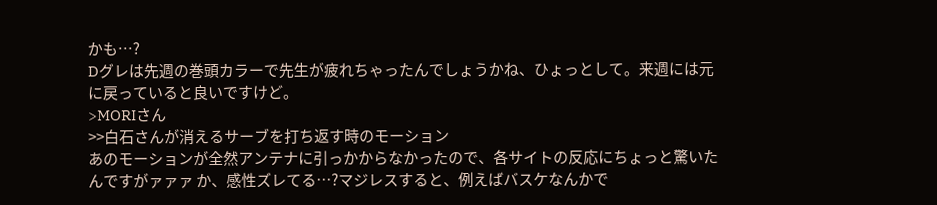かも…?
Dグレは先週の巻頭カラーで先生が疲れちゃったんでしょうかね、ひょっとして。来週には元に戻っていると良いですけど。
>MORIさん
>>白石さんが消えるサーブを打ち返す時のモーション
あのモーションが全然アンテナに引っかからなかったので、各サイトの反応にちょっと驚いたんですがァァァ か、感性ズレてる…?マジレスすると、例えばバスケなんかで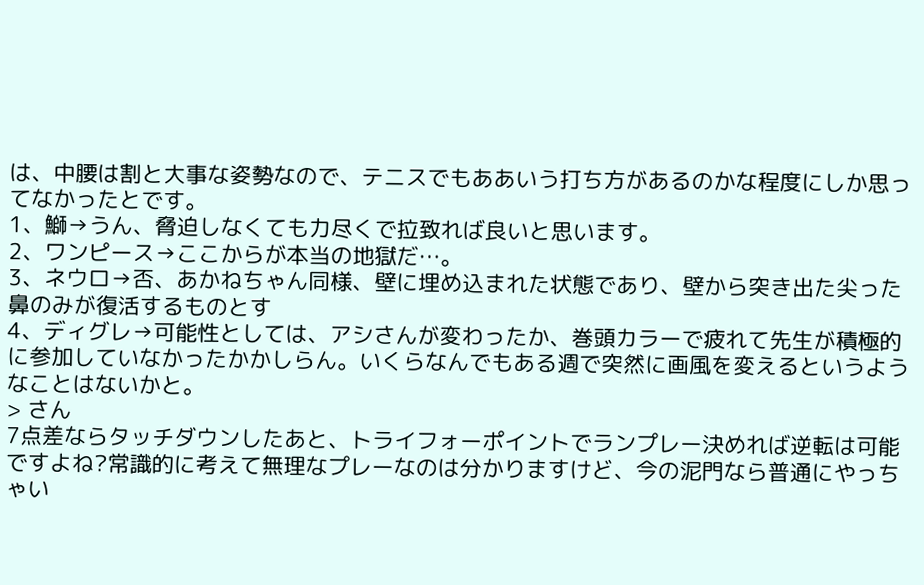は、中腰は割と大事な姿勢なので、テニスでもああいう打ち方があるのかな程度にしか思ってなかったとです。
1、鰤→うん、脅迫しなくても力尽くで拉致れば良いと思います。
2、ワンピース→ここからが本当の地獄だ…。
3、ネウロ→否、あかねちゃん同様、壁に埋め込まれた状態であり、壁から突き出た尖った鼻のみが復活するものとす
4、ディグレ→可能性としては、アシさんが変わったか、巻頭カラーで疲れて先生が積極的に参加していなかったかかしらん。いくらなんでもある週で突然に画風を変えるというようなことはないかと。
> さん
7点差ならタッチダウンしたあと、トライフォーポイントでランプレー決めれば逆転は可能ですよね?常識的に考えて無理なプレーなのは分かりますけど、今の泥門なら普通にやっちゃい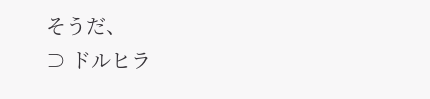そうだ、
⊃ ドルヒラ